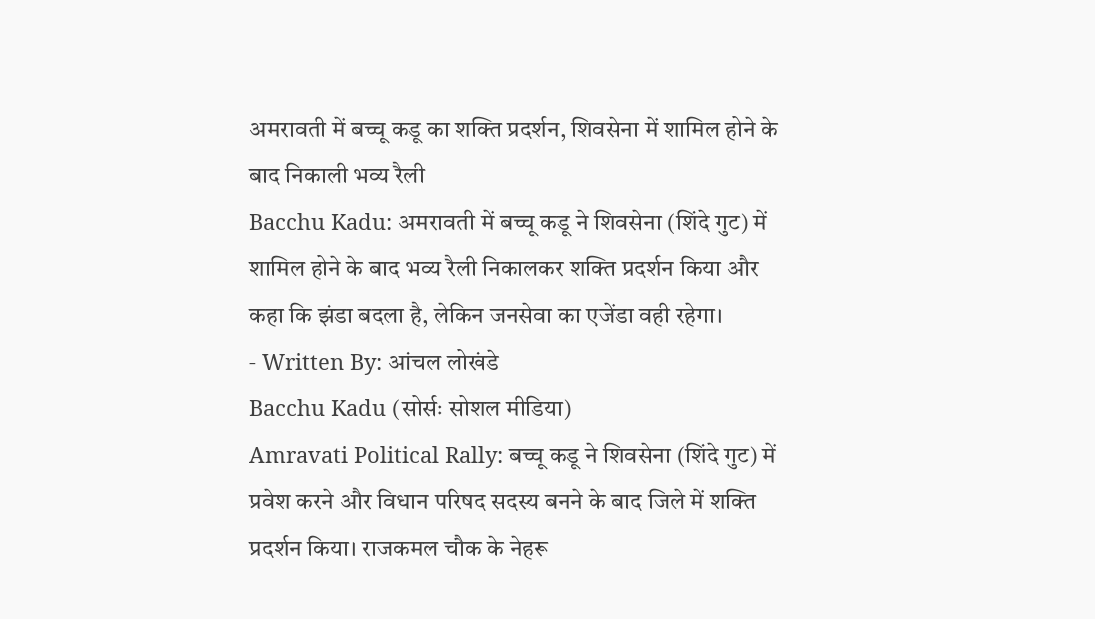अमरावती में बच्चू कडू का शक्ति प्रदर्शन, शिवसेना में शामिल होने के बाद निकाली भव्य रैली
Bacchu Kadu: अमरावती में बच्चू कडू ने शिवसेना (शिंदे गुट) में शामिल होने के बाद भव्य रैली निकालकर शक्ति प्रदर्शन किया और कहा कि झंडा बदला है, लेकिन जनसेवा का एजेंडा वही रहेगा।
- Written By: आंचल लोखंडे
Bacchu Kadu (सोर्सः सोशल मीडिया)
Amravati Political Rally: बच्चू कडू ने शिवसेना (शिंदे गुट) में प्रवेश करने और विधान परिषद सदस्य बनने के बाद जिले में शक्ति प्रदर्शन किया। राजकमल चौक के नेहरू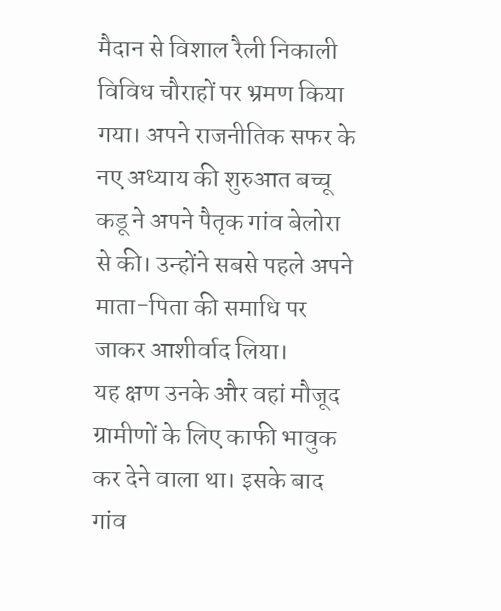मैदान से विशाल रैली निकाली विविध चौराहों पर भ्रमण किया गया। अपने राजनीतिक सफर के नए अध्याय की शुरुआत बच्चू कडू ने अपने पैतृक गांव बेलोरा से की। उन्होंने सबसे पहले अपने माता-पिता की समाधि पर जाकर आशीर्वाद लिया।
यह क्षण उनके और वहां मौजूद ग्रामीणों के लिए काफी भावुक कर देने वाला था। इसके बाद गांव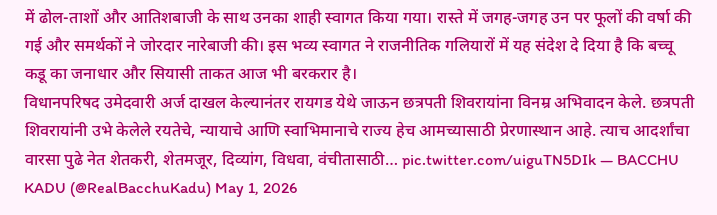में ढोल-ताशों और आतिशबाजी के साथ उनका शाही स्वागत किया गया। रास्ते में जगह-जगह उन पर फूलों की वर्षा की गई और समर्थकों ने जोरदार नारेबाजी की। इस भव्य स्वागत ने राजनीतिक गलियारों में यह संदेश दे दिया है कि बच्चू कडू का जनाधार और सियासी ताकत आज भी बरकरार है।
विधानपरिषद उमेदवारी अर्ज दाखल केल्यानंतर रायगड येथे जाऊन छत्रपती शिवरायांना विनम्र अभिवादन केले. छत्रपती शिवरायांनी उभे केलेले रयतेचे, न्यायाचे आणि स्वाभिमानाचे राज्य हेच आमच्यासाठी प्रेरणास्थान आहे. त्याच आदर्शांचा वारसा पुढे नेत शेतकरी, शेतमजूर, दिव्यांग, विधवा, वंचीतासाठी… pic.twitter.com/uiguTN5DIk — BACCHU KADU (@RealBacchuKadu) May 1, 2026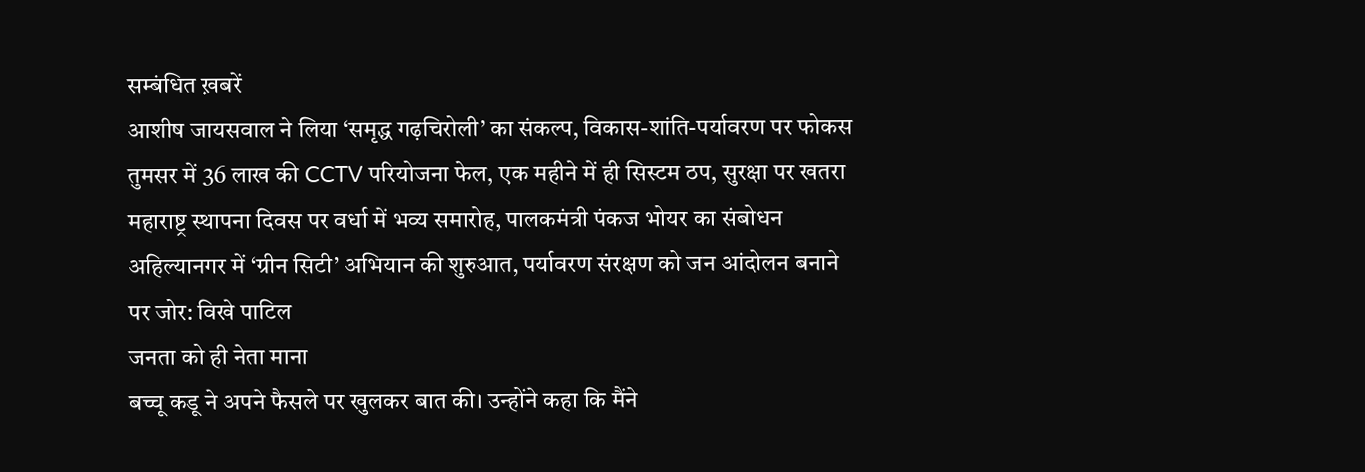सम्बंधित ख़बरें
आशीष जायसवाल ने लिया ‘समृद्ध गढ़चिरोली’ का संकल्प, विकास-शांति-पर्यावरण पर फोकस
तुमसर में 36 लाख की CCTV परियोजना फेल, एक महीने में ही सिस्टम ठप, सुरक्षा पर खतरा
महाराष्ट्र स्थापना दिवस पर वर्धा में भव्य समारोह, पालकमंत्री पंकज भोयर का संबोधन
अहिल्यानगर में ‘ग्रीन सिटी’ अभियान की शुरुआत, पर्यावरण संरक्षण को जन आंदोलन बनाने पर जोर: विखे पाटिल
जनता को ही नेता माना
बच्चू कडू ने अपने फैसले पर खुलकर बात की। उन्होंने कहा कि मैंने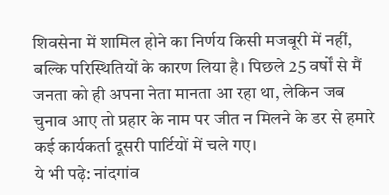शिवसेना में शामिल होने का निर्णय किसी मजबूरी में नहीं, बल्कि परिस्थितियों के कारण लिया है। पिछले 25 वर्षों से मैं जनता को ही अपना नेता मानता आ रहा था, लेकिन जब चुनाव आए तो प्रहार के नाम पर जीत न मिलने के डर से हमारे कई कार्यकर्ता दूसरी पार्टियों में चले गए।
ये भी पढ़े: नांदगांव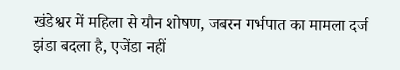खंडेश्वर में महिला से यौन शोषण, जबरन गर्भपात का मामला दर्ज
झंडा बदला है, एजेंडा नहीं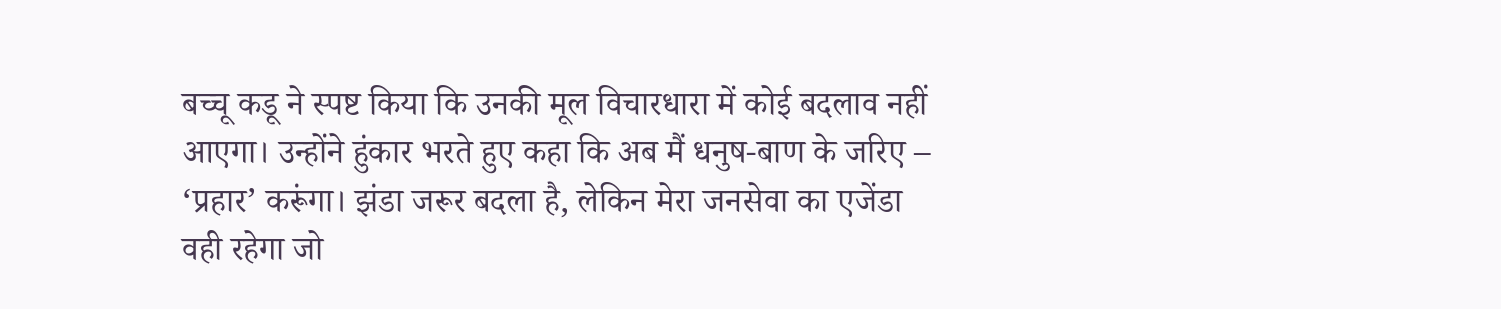बच्चू कडू ने स्पष्ट किया कि उनकी मूल विचारधारा में कोई बदलाव नहीं आएगा। उन्होंने हुंकार भरते हुए कहा कि अब मैं धनुष-बाण के जरिए – ‘प्रहार’ करूंगा। झंडा जरूर बदला है, लेकिन मेरा जनसेवा का एजेंडा वही रहेगा जो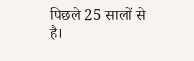पिछले 25 सालों से है।